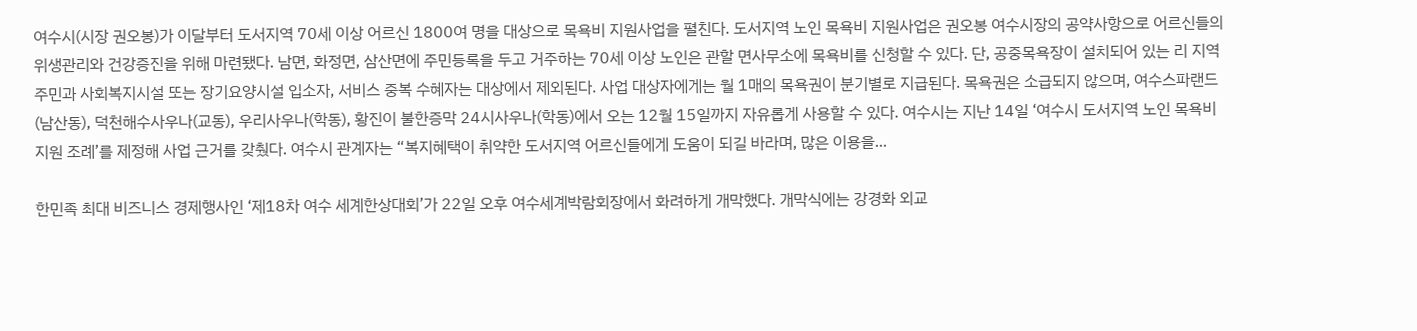여수시(시장 권오봉)가 이달부터 도서지역 70세 이상 어르신 1800여 명을 대상으로 목욕비 지원사업을 펼친다. 도서지역 노인 목욕비 지원사업은 권오봉 여수시장의 공약사항으로 어르신들의 위생관리와 건강증진을 위해 마련됐다. 남면, 화정면, 삼산면에 주민등록을 두고 거주하는 70세 이상 노인은 관할 면사무소에 목욕비를 신청할 수 있다. 단, 공중목욕장이 설치되어 있는 리 지역 주민과 사회복지시설 또는 장기요양시설 입소자, 서비스 중복 수혜자는 대상에서 제외된다. 사업 대상자에게는 월 1매의 목욕권이 분기별로 지급된다. 목욕권은 소급되지 않으며, 여수스파랜드(남산동), 덕천해수사우나(교동), 우리사우나(학동), 황진이 불한증막 24시사우나(학동)에서 오는 12월 15일까지 자유롭게 사용할 수 있다. 여수시는 지난 14일 ‘여수시 도서지역 노인 목욕비 지원 조례’를 제정해 사업 근거를 갖췄다. 여수시 관계자는 “복지혜택이 취약한 도서지역 어르신들에게 도움이 되길 바라며, 많은 이용을...

한민족 최대 비즈니스 경제행사인 ‘제18차 여수 세계한상대회’가 22일 오후 여수세계박람회장에서 화려하게 개막했다. 개막식에는 강경화 외교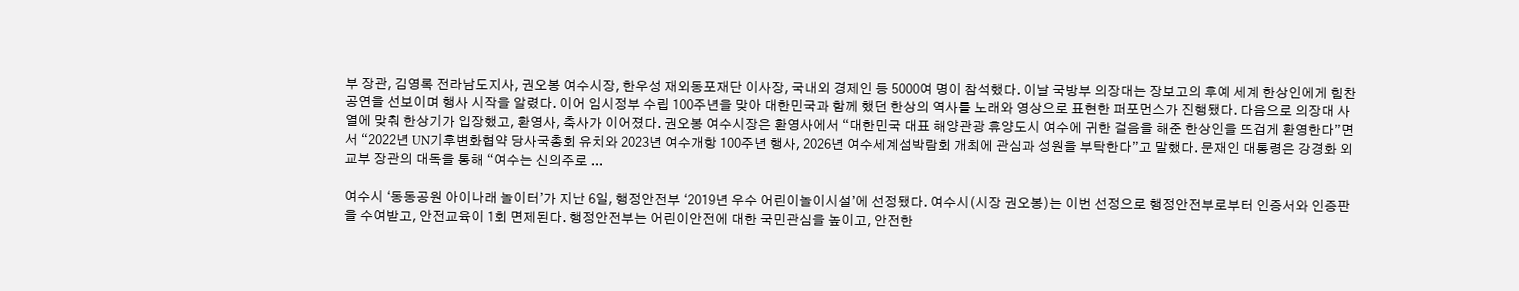부 장관, 김영록 전라남도지사, 권오봉 여수시장, 한우성 재외동포재단 이사장, 국내외 경제인 등 5000여 명이 참석했다. 이날 국방부 의장대는 장보고의 후예 세계 한상인에게 힘찬 공연을 선보이며 행사 시작을 알렸다. 이어 임시정부 수립 100주년을 맞아 대한민국과 함께 했던 한상의 역사를 노래와 영상으로 표현한 퍼포먼스가 진행됐다. 다음으로 의장대 사열에 맞춰 한상기가 입장했고, 환영사, 축사가 이어졌다. 권오봉 여수시장은 환영사에서 “대한민국 대표 해양관광 휴양도시 여수에 귀한 걸음을 해준 한상인을 뜨겁게 환영한다”면서 “2022년 UN기후변화협약 당사국총회 유치와 2023년 여수개항 100주년 행사, 2026년 여수세계섬박람회 개최에 관심과 성원을 부탁한다”고 말했다. 문재인 대통령은 강경화 외교부 장관의 대독을 통해 “여수는 신의주로 ...

여수시 ‘동동공원 아이나래 놀이터’가 지난 6일, 행정안전부 ‘2019년 우수 어린이놀이시설’에 선정됐다. 여수시(시장 권오봉)는 이번 선정으로 행정안전부로부터 인증서와 인증판을 수여받고, 안전교육이 1회 면제된다. 행정안전부는 어린이안전에 대한 국민관심을 높이고, 안전한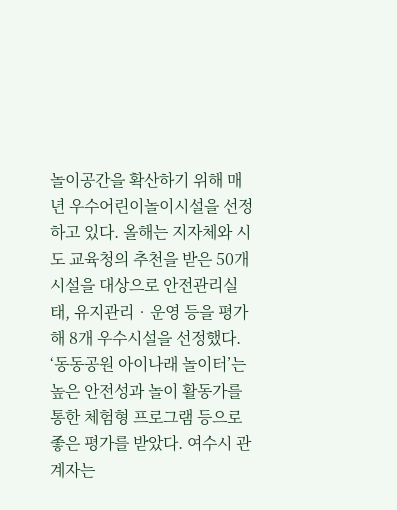놀이공간을 확산하기 위해 매년 우수어린이놀이시설을 선정하고 있다. 올해는 지자체와 시도 교육청의 추천을 받은 50개 시설을 대상으로 안전관리실태, 유지관리‧운영 등을 평가해 8개 우수시설을 선정했다. ‘동동공원 아이나래 놀이터’는 높은 안전성과 놀이 활동가를 통한 체험형 프로그램 등으로 좋은 평가를 받았다. 여수시 관계자는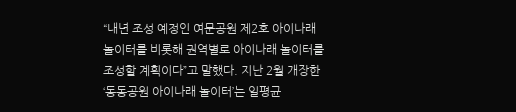“내년 조성 예정인 여문공원 제2호 아이나래 놀이터를 비롯해 권역별로 아이나래 놀이터를 조성할 계획이다”고 말했다. 지난 2월 개장한 ‘동동공원 아이나래 놀이터’는 일평균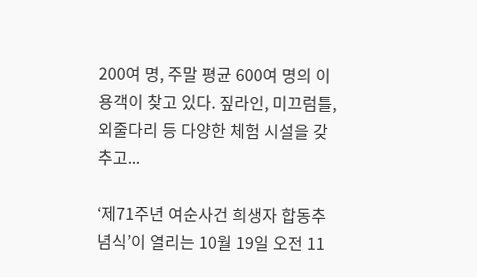200여 명, 주말 평균 600여 명의 이용객이 찾고 있다. 짚라인, 미끄럼틀, 외줄다리 등 다양한 체험 시설을 갖추고...

‘제71주년 여순사건 희생자 합동추념식’이 열리는 10월 19일 오전 11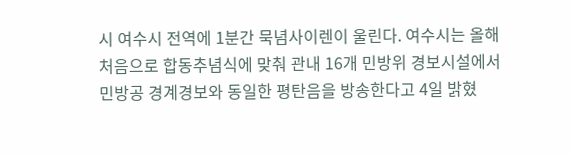시 여수시 전역에 1분간 묵념사이렌이 울린다. 여수시는 올해 처음으로 합동추념식에 맞춰 관내 16개 민방위 경보시설에서 민방공 경계경보와 동일한 평탄음을 방송한다고 4일 밝혔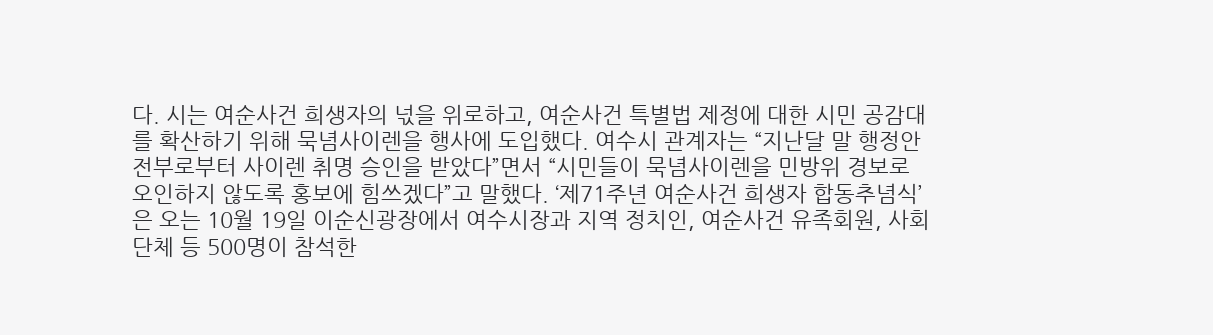다. 시는 여순사건 희생자의 넋을 위로하고, 여순사건 특별법 제정에 대한 시민 공감대를 확산하기 위해 묵념사이렌을 행사에 도입했다. 여수시 관계자는 “지난달 말 행정안전부로부터 사이렌 취명 승인을 받았다”면서 “시민들이 묵념사이렌을 민방위 경보로 오인하지 않도록 홍보에 힘쓰겠다”고 말했다. ‘제71주년 여순사건 희생자 합동추념식’은 오는 10월 19일 이순신광장에서 여수시장과 지역 정치인, 여순사건 유족회원, 사회단체 등 500명이 참석한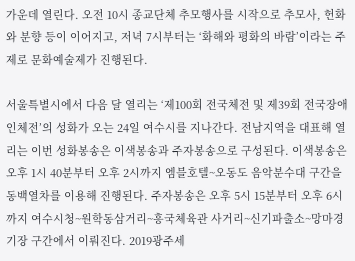가운데 열린다. 오전 10시 종교단체 추모행사를 시작으로 추모사, 헌화와 분향 등이 이어지고, 저녁 7시부터는 ‘화해와 평화의 바람’이라는 주제로 문화예술제가 진행된다.

서울특별시에서 다음 달 열리는 ‘제100회 전국체전 및 제39회 전국장애인체전’의 성화가 오는 24일 여수시를 지나간다. 전남지역을 대표해 열리는 이번 성화봉송은 이색봉송과 주자봉송으로 구성된다. 이색봉송은 오후 1시 40분부터 오후 2시까지 엠블호텔~오동도 음악분수대 구간을 동백열차를 이용해 진행된다. 주자봉송은 오후 5시 15분부터 오후 6시까지 여수시청~원학동삼거리~흥국체육관 사거리~신기파출소~망마경기장 구간에서 이뤄진다. 2019광주세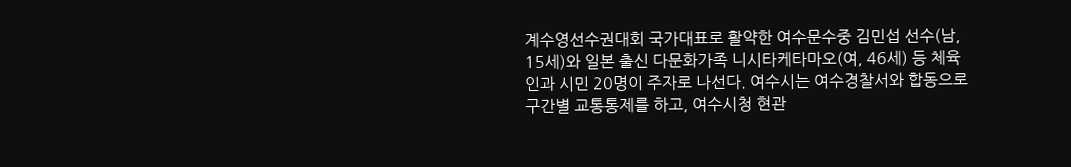계수영선수권대회 국가대표로 활약한 여수문수중 김민섭 선수(남, 15세)와 일본 출신 다문화가족 니시타케타마오(여, 46세) 등 체육인과 시민 20명이 주자로 나선다. 여수시는 여수경찰서와 합동으로 구간별 교통통제를 하고, 여수시청 현관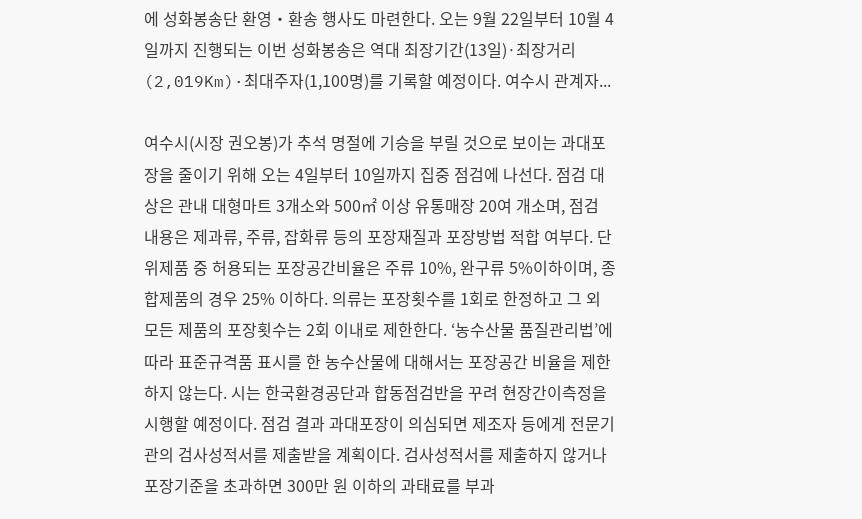에 성화봉송단 환영‧환송 행사도 마련한다. 오는 9월 22일부터 10월 4일까지 진행되는 이번 성화봉송은 역대 최장기간(13일)·최장거리(2,019Km)·최대주자(1,100명)를 기록할 예정이다. 여수시 관계자...

여수시(시장 권오봉)가 추석 명절에 기승을 부릴 것으로 보이는 과대포장을 줄이기 위해 오는 4일부터 10일까지 집중 점검에 나선다. 점검 대상은 관내 대형마트 3개소와 500㎡ 이상 유통매장 20여 개소며, 점검 내용은 제과류, 주류, 잡화류 등의 포장재질과 포장방법 적합 여부다. 단위제품 중 허용되는 포장공간비율은 주류 10%, 완구류 5%이하이며, 종합제품의 경우 25% 이하다. 의류는 포장횟수를 1회로 한정하고 그 외 모든 제품의 포장횟수는 2회 이내로 제한한다. ‘농수산물 품질관리법’에 따라 표준규격품 표시를 한 농수산물에 대해서는 포장공간 비율을 제한하지 않는다. 시는 한국환경공단과 합동점검반을 꾸려 현장간이측정을 시행할 예정이다. 점검 결과 과대포장이 의심되면 제조자 등에게 전문기관의 검사성적서를 제출받을 계획이다. 검사성적서를 제출하지 않거나 포장기준을 초과하면 300만 원 이하의 과태료를 부과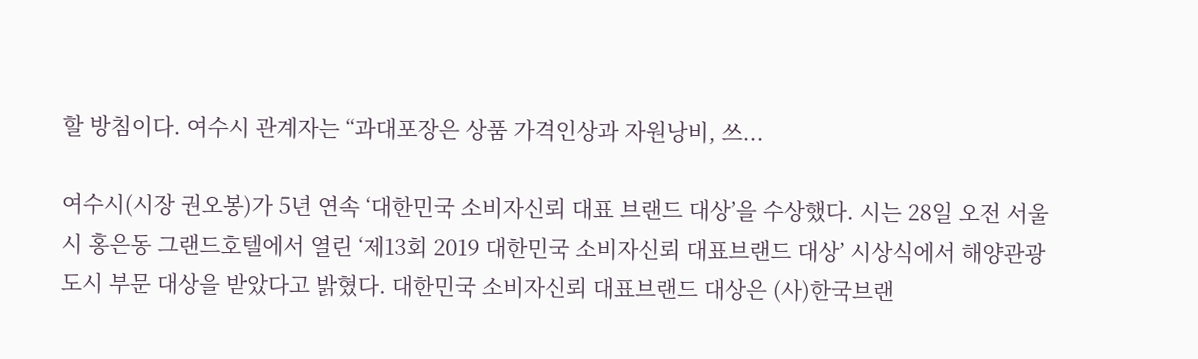할 방침이다. 여수시 관계자는 “과대포장은 상품 가격인상과 자원낭비, 쓰...

여수시(시장 권오봉)가 5년 연속 ‘대한민국 소비자신뢰 대표 브랜드 대상’을 수상했다. 시는 28일 오전 서울시 홍은동 그랜드호텔에서 열린 ‘제13회 2019 대한민국 소비자신뢰 대표브랜드 대상’ 시상식에서 해양관광도시 부문 대상을 받았다고 밝혔다. 대한민국 소비자신뢰 대표브랜드 대상은 (사)한국브랜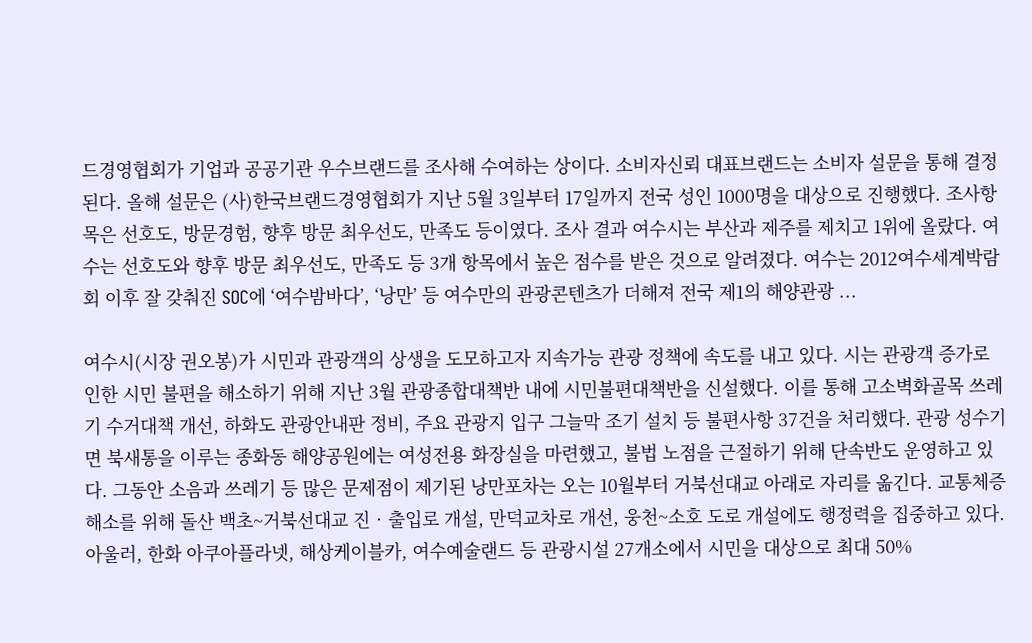드경영협회가 기업과 공공기관 우수브랜드를 조사해 수여하는 상이다. 소비자신뢰 대표브랜드는 소비자 설문을 통해 결정된다. 올해 설문은 (사)한국브랜드경영협회가 지난 5월 3일부터 17일까지 전국 성인 1000명을 대상으로 진행했다. 조사항목은 선호도, 방문경험, 향후 방문 최우선도, 만족도 등이였다. 조사 결과 여수시는 부산과 제주를 제치고 1위에 올랐다. 여수는 선호도와 향후 방문 최우선도, 만족도 등 3개 항목에서 높은 점수를 받은 것으로 알려졌다. 여수는 2012여수세계박람회 이후 잘 갖춰진 SOC에 ‘여수밤바다’, ‘낭만’ 등 여수만의 관광콘텐츠가 더해져 전국 제1의 해양관광 ...

여수시(시장 권오봉)가 시민과 관광객의 상생을 도모하고자 지속가능 관광 정책에 속도를 내고 있다. 시는 관광객 증가로 인한 시민 불편을 해소하기 위해 지난 3월 관광종합대책반 내에 시민불편대책반을 신설했다. 이를 통해 고소벽화골목 쓰레기 수거대책 개선, 하화도 관광안내판 정비, 주요 관광지 입구 그늘막 조기 설치 등 불편사항 37건을 처리했다. 관광 성수기면 북새통을 이루는 종화동 해양공원에는 여성전용 화장실을 마련했고, 불법 노점을 근절하기 위해 단속반도 운영하고 있다. 그동안 소음과 쓰레기 등 많은 문제점이 제기된 낭만포차는 오는 10월부터 거북선대교 아래로 자리를 옮긴다. 교통체증 해소를 위해 돌산 백초~거북선대교 진‧출입로 개설, 만덕교차로 개선, 웅천~소호 도로 개설에도 행정력을 집중하고 있다. 아울러, 한화 아쿠아플라넷, 해상케이블카, 여수예술랜드 등 관광시설 27개소에서 시민을 대상으로 최대 50%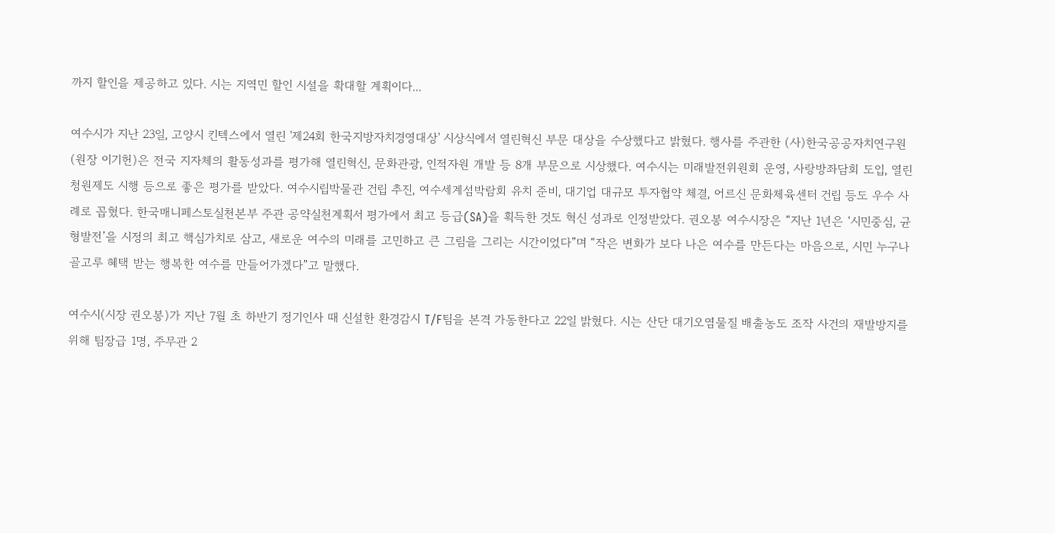까지 할인을 제공하고 있다. 시는 지역민 할인 시설을 확대할 계획이다...

여수시가 지난 23일, 고양시 킨텍스에서 열린 '제24회 한국지방자치경영대상' 시상식에서 열린혁신 부문 대상을 수상했다고 밝혔다. 행사를 주관한 (사)한국공공자치연구원(원장 이기헌)은 전국 지자체의 활동성과를 평가해 열린혁신, 문화관광, 인적자원 개발 등 8개 부문으로 시상했다. 여수시는 미래발전위원회 운영, 사랑방좌담회 도입, 열린청원제도 시행 등으로 좋은 평가를 받았다. 여수시립박물관 건립 추진, 여수세계섬박람회 유치 준비, 대기업 대규모 투자협약 체결, 어르신 문화체육센터 건립 등도 우수 사례로 꼽혔다. 한국매니페스토실천본부 주관 공약실천계획서 평가에서 최고 등급(SA)을 획득한 것도 혁신 성과로 인정받았다. 권오봉 여수시장은 “지난 1년은 ‘시민중심, 균형발전’을 시정의 최고 핵심가치로 삼고, 새로운 여수의 미래를 고민하고 큰 그림을 그리는 시간이었다”며 “작은 변화가 보다 나은 여수를 만든다는 마음으로, 시민 누구나 골고루 혜택 받는 행복한 여수를 만들어가겠다”고 말했다.

여수시(시장 권오봉)가 지난 7월 초 하반기 정기인사 때 신설한 환경감시 T/F팀을 본격 가동한다고 22일 밝혔다. 시는 산단 대기오염물질 배출농도 조작 사건의 재발방지를 위해 팀장급 1명, 주무관 2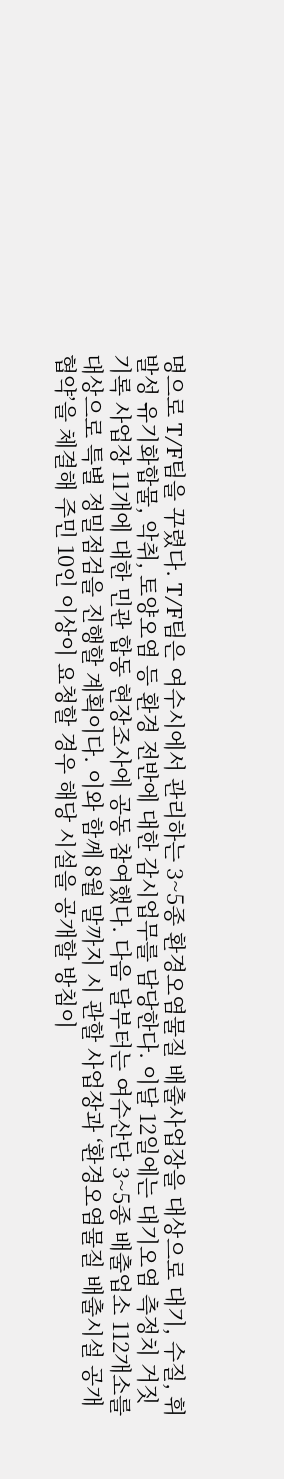명으로 T/F팀을 꾸렸다. T/F팀은 여수시에서 관리하는 3~5종 환경오염물질 배출사업장을 대상으로 대기, 수질, 휘발성 유기화합물, 악취, 토양오염 등 환경 전반에 대한 감시업무를 담당한다. 이달 12일에는 대기오염 측정치 거짓 기록 사업장 11개에 대한 민관 합동 현장조사에 공동 참여했다. 다음 달부터는 여수산단 3~5종 배출업소 112개소를 대상으로 특별 정밀점검을 진행할 계획이다. 이와 함께 8월 말까지 시 관할 사업장과 ‘환경오염물질 배출시설 공개 협약’을 체결해 주민 10인 이상이 요청할 경우 해당 시설을 공개할 방침이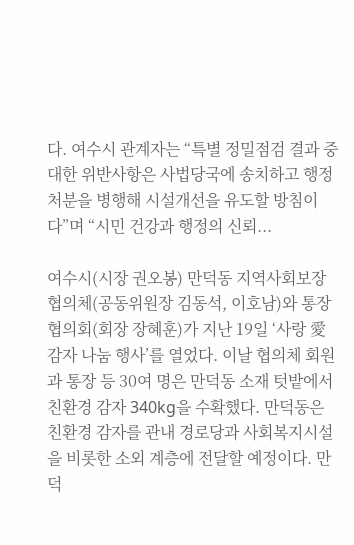다. 여수시 관계자는 “특별 정밀점검 결과 중대한 위반사항은 사법당국에 송치하고 행정처분을 병행해 시설개선을 유도할 방침이다”며 “시민 건강과 행정의 신뢰...

여수시(시장 권오봉) 만덕동 지역사회보장협의체(공동위원장 김동석, 이호남)와 통장협의회(회장 장혜훈)가 지난 19일 ‘사랑 愛 감자 나눔 행사’를 열었다. 이날 협의체 회원과 통장 등 30여 명은 만덕동 소재 텃밭에서 친환경 감자 340kg을 수확했다. 만덕동은 친환경 감자를 관내 경로당과 사회복지시설을 비롯한 소외 계층에 전달할 예정이다. 만덕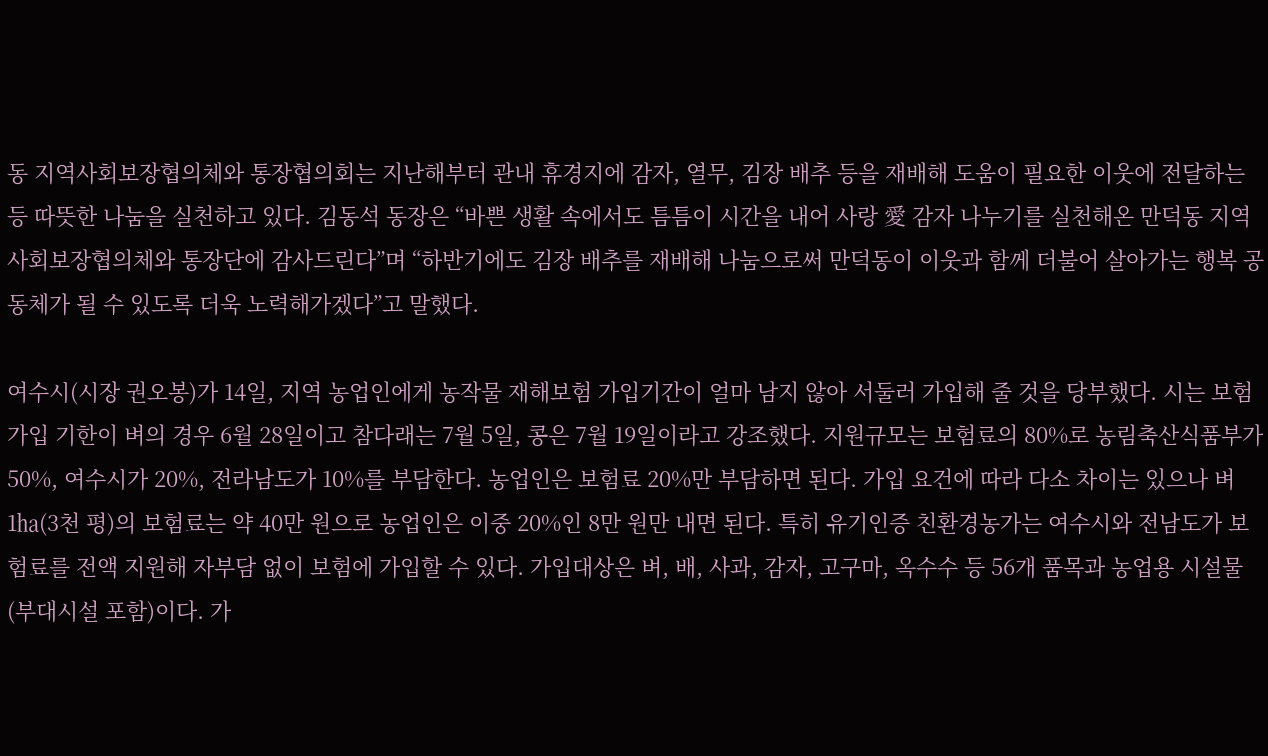동 지역사회보장협의체와 통장협의회는 지난해부터 관내 휴경지에 감자, 열무, 김장 배추 등을 재배해 도움이 필요한 이웃에 전달하는 등 따뜻한 나눔을 실천하고 있다. 김동석 동장은 “바쁜 생활 속에서도 틈틈이 시간을 내어 사랑 愛 감자 나누기를 실천해온 만덕동 지역사회보장협의체와 통장단에 감사드린다”며 “하반기에도 김장 배추를 재배해 나눔으로써 만덕동이 이웃과 함께 더불어 살아가는 행복 공동체가 될 수 있도록 더욱 노력해가겠다”고 말했다.

여수시(시장 권오봉)가 14일, 지역 농업인에게 농작물 재해보험 가입기간이 얼마 남지 않아 서둘러 가입해 줄 것을 당부했다. 시는 보험가입 기한이 벼의 경우 6월 28일이고 참다래는 7월 5일, 콩은 7월 19일이라고 강조했다. 지원규모는 보험료의 80%로 농림축산식품부가 50%, 여수시가 20%, 전라남도가 10%를 부담한다. 농업인은 보험료 20%만 부담하면 된다. 가입 요건에 따라 다소 차이는 있으나 벼 1㏊(3천 평)의 보험료는 약 40만 원으로 농업인은 이중 20%인 8만 원만 내면 된다. 특히 유기인증 친환경농가는 여수시와 전남도가 보험료를 전액 지원해 자부담 없이 보험에 가입할 수 있다. 가입대상은 벼, 배, 사과, 감자, 고구마, 옥수수 등 56개 품목과 농업용 시설물(부대시설 포함)이다. 가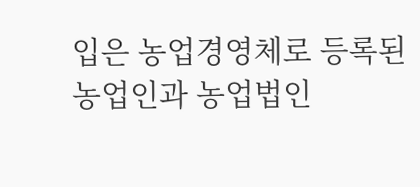입은 농업경영체로 등록된 농업인과 농업법인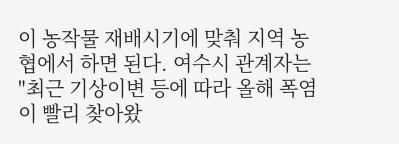이 농작물 재배시기에 맞춰 지역 농협에서 하면 된다. 여수시 관계자는 "최근 기상이변 등에 따라 올해 폭염이 빨리 찾아왔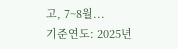고, 7~8월...
기준연도: 2025년